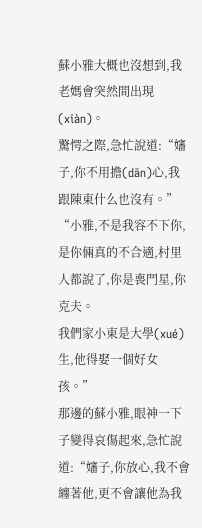蘇小雅大概也沒想到,我老媽會突然間出現(xiàn)。
驚愕之際,急忙說道:“嬸子,你不用擔(dān)心,我跟陳東什么也沒有。”
“小雅,不是我容不下你,是你倆真的不合適,村里人都說了,你是喪門星,你克夫。
我們家小東是大學(xué)生,他得娶一個好女孩。”
那邊的蘇小雅,眼神一下子變得哀傷起來,急忙說道:“嬸子,你放心,我不會纏著他,更不會讓他為我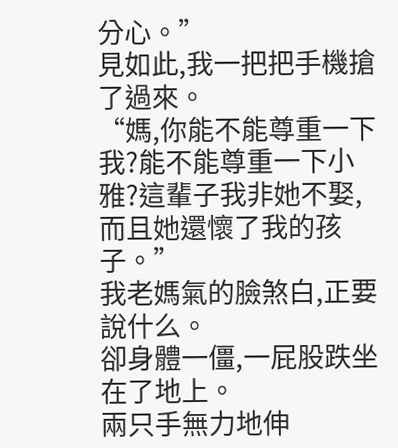分心。”
見如此,我一把把手機搶了過來。
“媽,你能不能尊重一下我?能不能尊重一下小雅?這輩子我非她不娶,而且她還懷了我的孩子。”
我老媽氣的臉煞白,正要說什么。
卻身體一僵,一屁股跌坐在了地上。
兩只手無力地伸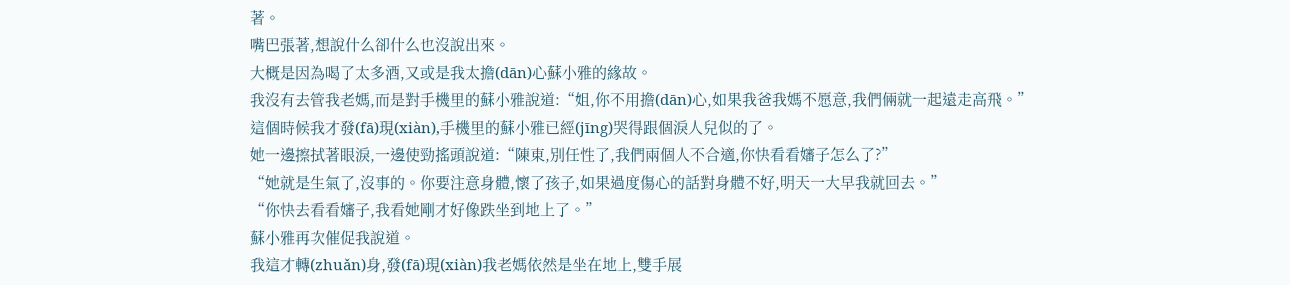著。
嘴巴張著,想說什么卻什么也沒說出來。
大概是因為喝了太多酒,又或是我太擔(dān)心蘇小雅的緣故。
我沒有去管我老媽,而是對手機里的蘇小雅說道:“姐,你不用擔(dān)心,如果我爸我媽不愿意,我們倆就一起遠走高飛。”
這個時候我才發(fā)現(xiàn),手機里的蘇小雅已經(jīng)哭得跟個淚人兒似的了。
她一邊擦拭著眼淚,一邊使勁搖頭說道:“陳東,別任性了,我們兩個人不合適,你快看看嬸子怎么了?”
“她就是生氣了,沒事的。你要注意身體,懷了孩子,如果過度傷心的話對身體不好,明天一大早我就回去。”
“你快去看看嬸子,我看她剛才好像跌坐到地上了。”
蘇小雅再次催促我說道。
我這才轉(zhuǎn)身,發(fā)現(xiàn)我老媽依然是坐在地上,雙手展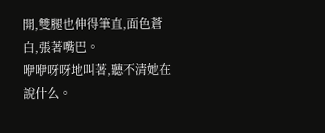開,雙腿也伸得筆直,面色蒼白,張著嘴巴。
咿咿呀呀地叫著,聽不清她在說什么。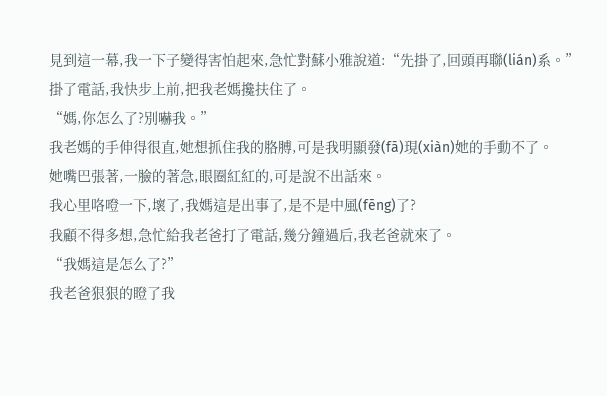見到這一幕,我一下子變得害怕起來,急忙對蘇小雅說道:“先掛了,回頭再聯(lián)系。”
掛了電話,我快步上前,把我老媽攙扶住了。
“媽,你怎么了?別嚇我。”
我老媽的手伸得很直,她想抓住我的胳膊,可是我明顯發(fā)現(xiàn)她的手動不了。
她嘴巴張著,一臉的著急,眼圈紅紅的,可是說不出話來。
我心里咯噔一下,壞了,我媽這是出事了,是不是中風(fēng)了?
我顧不得多想,急忙給我老爸打了電話,幾分鐘過后,我老爸就來了。
“我媽這是怎么了?”
我老爸狠狠的瞪了我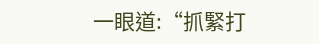一眼道:“抓緊打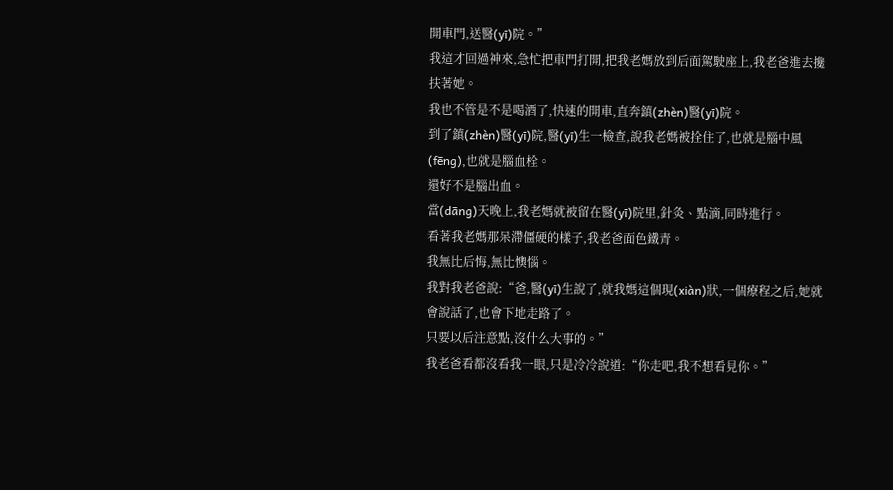開車門,送醫(yī)院。”
我這才回過神來,急忙把車門打開,把我老媽放到后面駕駛座上,我老爸進去攙扶著她。
我也不管是不是喝酒了,快速的開車,直奔鎮(zhèn)醫(yī)院。
到了鎮(zhèn)醫(yī)院,醫(yī)生一檢查,說我老媽被拴住了,也就是腦中風(fēng),也就是腦血栓。
還好不是腦出血。
當(dāng)天晚上,我老媽就被留在醫(yī)院里,針灸、點滴,同時進行。
看著我老媽那呆滯僵硬的樣子,我老爸面色鐵青。
我無比后悔,無比懊惱。
我對我老爸說:“爸,醫(yī)生說了,就我媽這個現(xiàn)狀,一個療程之后,她就會說話了,也會下地走路了。
只要以后注意點,沒什么大事的。”
我老爸看都沒看我一眼,只是冷冷說道:“你走吧,我不想看見你。”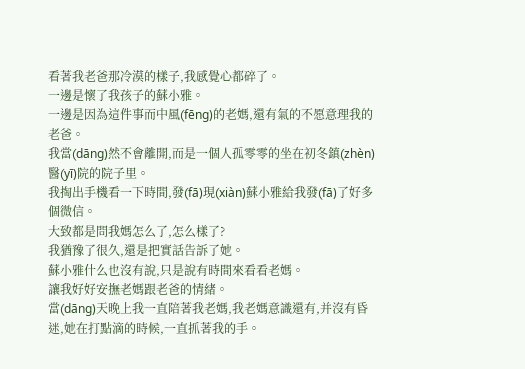看著我老爸那冷漠的樣子,我感覺心都碎了。
一邊是懷了我孩子的蘇小雅。
一邊是因為這件事而中風(fēng)的老媽,還有氣的不愿意理我的老爸。
我當(dāng)然不會離開,而是一個人孤零零的坐在初冬鎮(zhèn)醫(yī)院的院子里。
我掏出手機看一下時間,發(fā)現(xiàn)蘇小雅給我發(fā)了好多個微信。
大致都是問我媽怎么了,怎么樣了?
我猶豫了很久,還是把實話告訴了她。
蘇小雅什么也沒有說,只是說有時間來看看老媽。
讓我好好安撫老媽跟老爸的情緒。
當(dāng)天晚上我一直陪著我老媽,我老媽意識還有,并沒有昏迷,她在打點滴的時候,一直抓著我的手。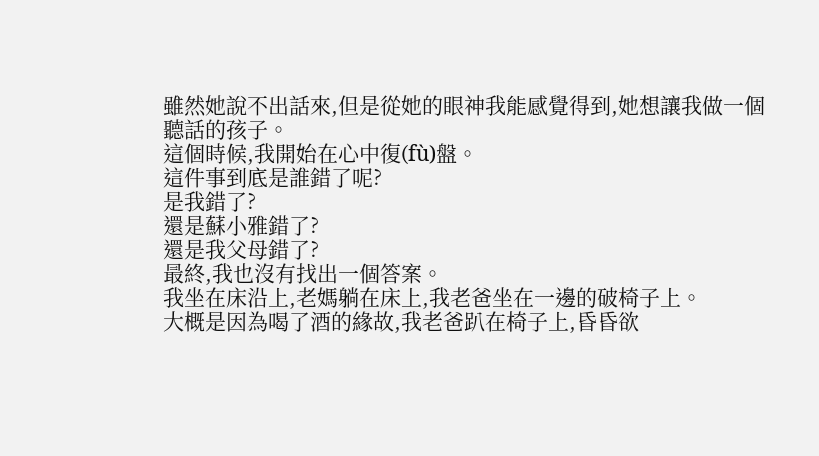雖然她說不出話來,但是從她的眼神我能感覺得到,她想讓我做一個聽話的孩子。
這個時候,我開始在心中復(fù)盤。
這件事到底是誰錯了呢?
是我錯了?
還是蘇小雅錯了?
還是我父母錯了?
最終,我也沒有找出一個答案。
我坐在床沿上,老媽躺在床上,我老爸坐在一邊的破椅子上。
大概是因為喝了酒的緣故,我老爸趴在椅子上,昏昏欲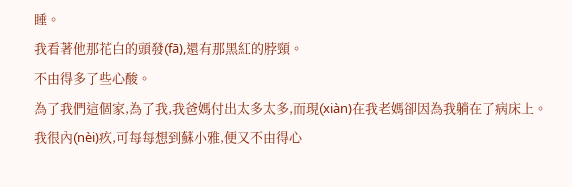睡。
我看著他那花白的頭發(fā),還有那黑紅的脖頸。
不由得多了些心酸。
為了我們這個家,為了我,我爸媽付出太多太多,而現(xiàn)在我老媽卻因為我躺在了病床上。
我很內(nèi)疚,可每每想到蘇小雅,便又不由得心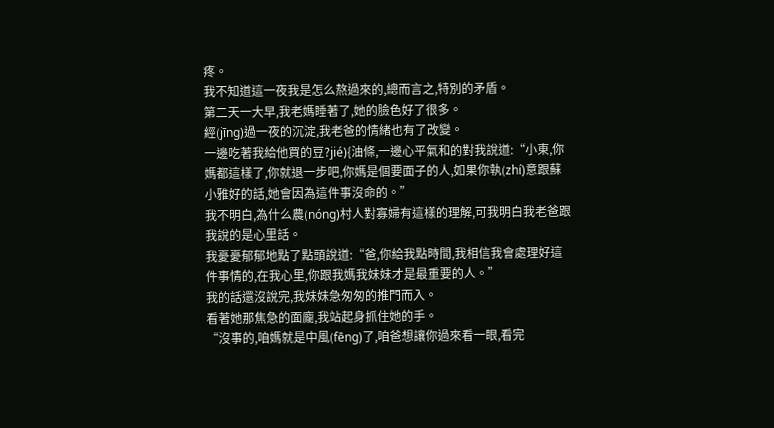疼。
我不知道這一夜我是怎么熬過來的,總而言之,特別的矛盾。
第二天一大早,我老媽睡著了,她的臉色好了很多。
經(jīng)過一夜的沉淀,我老爸的情緒也有了改變。
一邊吃著我給他買的豆?jié){油條,一邊心平氣和的對我說道:“小東,你媽都這樣了,你就退一步吧,你媽是個要面子的人,如果你執(zhí)意跟蘇小雅好的話,她會因為這件事沒命的。”
我不明白,為什么農(nóng)村人對寡婦有這樣的理解,可我明白我老爸跟我說的是心里話。
我憂憂郁郁地點了點頭說道:“爸,你給我點時間,我相信我會處理好這件事情的,在我心里,你跟我媽我妹妹才是最重要的人。”
我的話還沒說完,我妹妹急匆匆的推門而入。
看著她那焦急的面龐,我站起身抓住她的手。
“沒事的,咱媽就是中風(fēng)了,咱爸想讓你過來看一眼,看完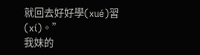就回去好好學(xué)習(xí)。”
我妹的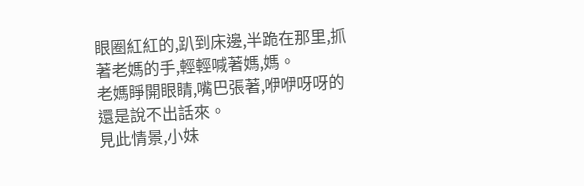眼圈紅紅的,趴到床邊,半跪在那里,抓著老媽的手,輕輕喊著媽,媽。
老媽睜開眼睛,嘴巴張著,咿咿呀呀的還是說不出話來。
見此情景,小妹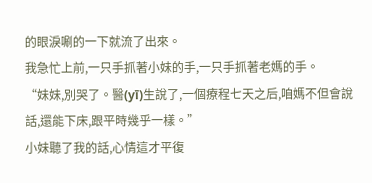的眼淚唰的一下就流了出來。
我急忙上前,一只手抓著小妹的手,一只手抓著老媽的手。
“妹妹,別哭了。醫(yī)生說了,一個療程七天之后,咱媽不但會說話,還能下床,跟平時幾乎一樣。”
小妹聽了我的話,心情這才平復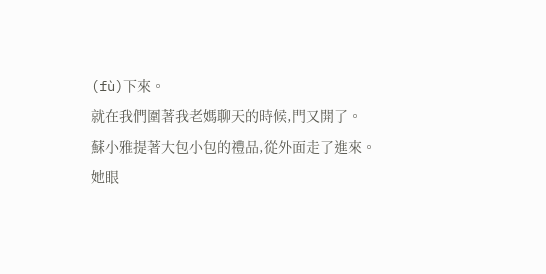(fù)下來。
就在我們圍著我老媽聊天的時候,門又開了。
蘇小雅提著大包小包的禮品,從外面走了進來。
她眼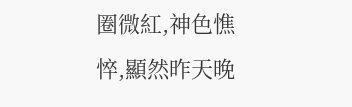圈微紅,神色憔悴,顯然昨天晚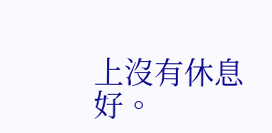上沒有休息好。